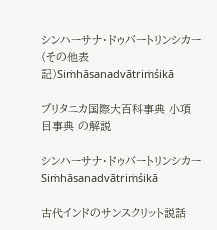シンハーサナ・ドゥバートリンシカー(その他表記)Siṁhāsanadvātriṁśikā

ブリタニカ国際大百科事典 小項目事典 の解説

シンハーサナ・ドゥバートリンシカー
Siṁhāsanadvātriṁśikā

古代インドのサンスクリット説話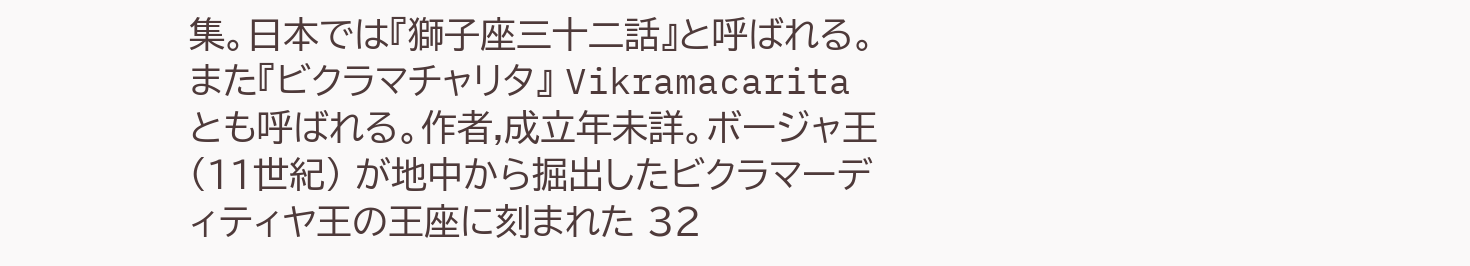集。日本では『獅子座三十二話』と呼ばれる。また『ビクラマチャリタ』 Vikramacaritaとも呼ばれる。作者,成立年未詳。ボージャ王 (11世紀) が地中から掘出したビクラマーディティヤ王の王座に刻まれた 32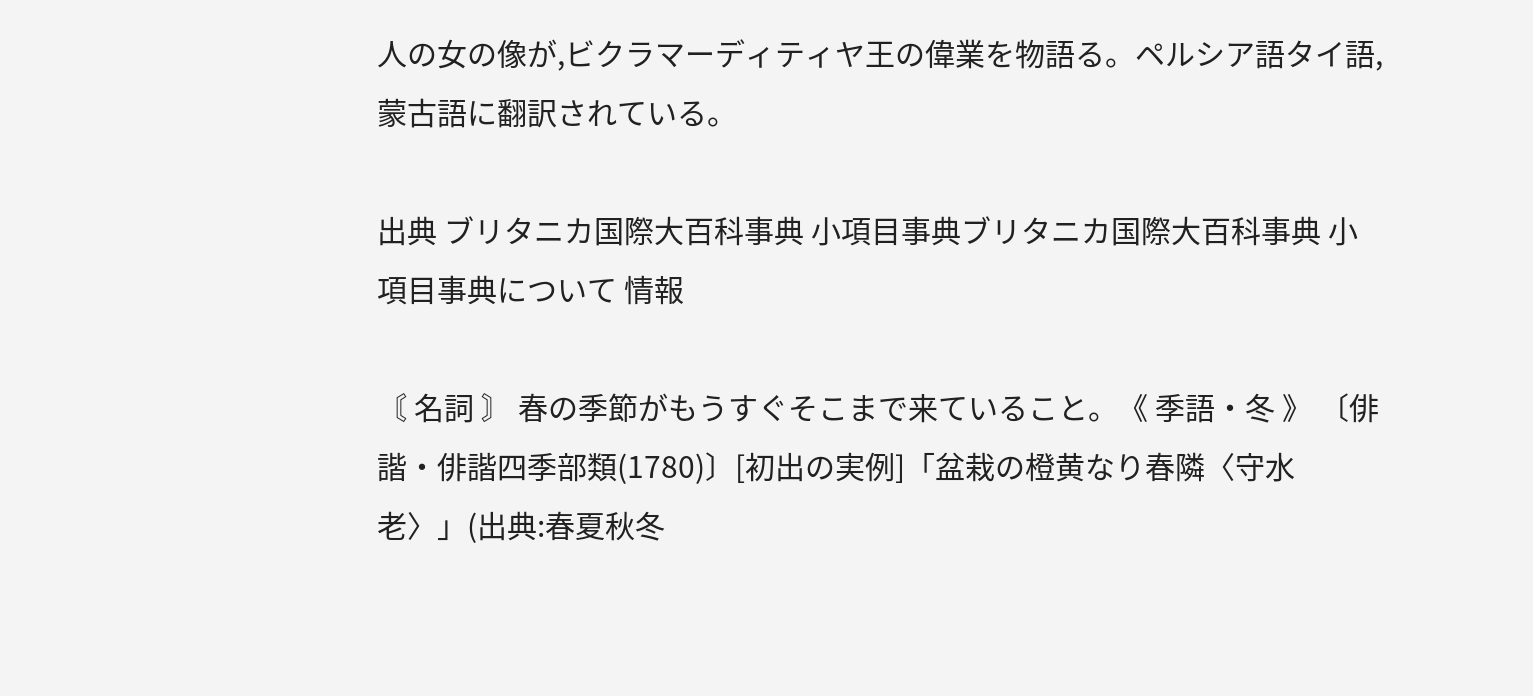人の女の像が,ビクラマーディティヤ王の偉業を物語る。ペルシア語タイ語,蒙古語に翻訳されている。

出典 ブリタニカ国際大百科事典 小項目事典ブリタニカ国際大百科事典 小項目事典について 情報

〘 名詞 〙 春の季節がもうすぐそこまで来ていること。《 季語・冬 》 〔俳諧・俳諧四季部類(1780)〕[初出の実例]「盆栽の橙黄なり春隣〈守水老〉」(出典:春夏秋冬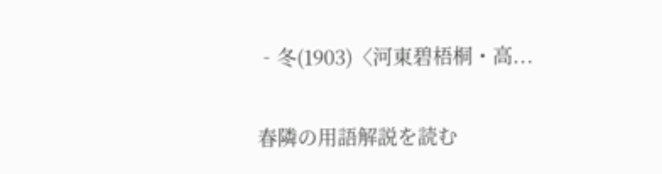‐冬(1903)〈河東碧梧桐・高...

春隣の用語解説を読む